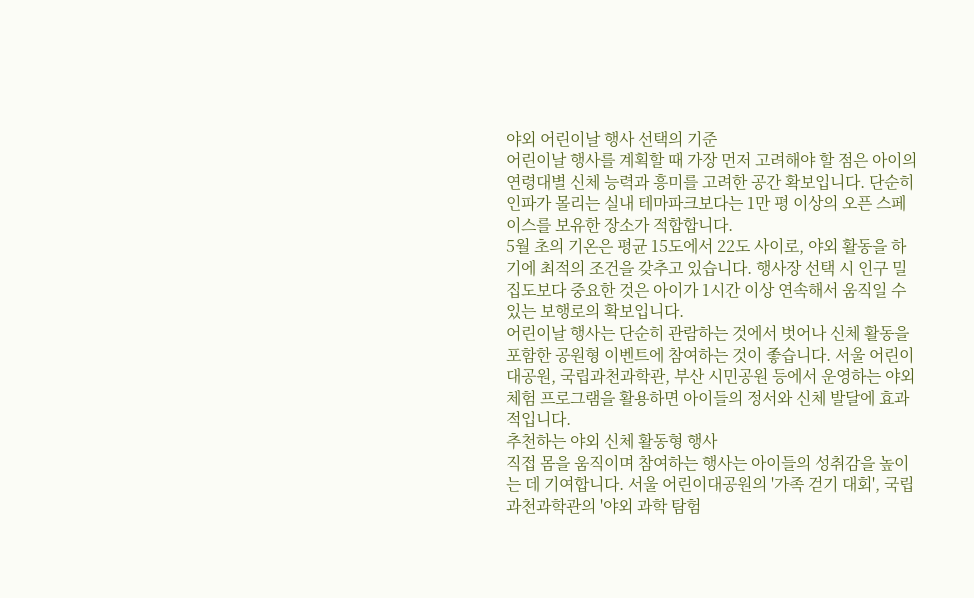야외 어린이날 행사 선택의 기준
어린이날 행사를 계획할 때 가장 먼저 고려해야 할 점은 아이의 연령대별 신체 능력과 흥미를 고려한 공간 확보입니다. 단순히 인파가 몰리는 실내 테마파크보다는 1만 평 이상의 오픈 스페이스를 보유한 장소가 적합합니다.
5월 초의 기온은 평균 15도에서 22도 사이로, 야외 활동을 하기에 최적의 조건을 갖추고 있습니다. 행사장 선택 시 인구 밀집도보다 중요한 것은 아이가 1시간 이상 연속해서 움직일 수 있는 보행로의 확보입니다.
어린이날 행사는 단순히 관람하는 것에서 벗어나 신체 활동을 포함한 공원형 이벤트에 참여하는 것이 좋습니다. 서울 어린이대공원, 국립과천과학관, 부산 시민공원 등에서 운영하는 야외 체험 프로그램을 활용하면 아이들의 정서와 신체 발달에 효과적입니다.
추천하는 야외 신체 활동형 행사
직접 몸을 움직이며 참여하는 행사는 아이들의 성취감을 높이는 데 기여합니다. 서울 어린이대공원의 '가족 걷기 대회', 국립과천과학관의 '야외 과학 탐험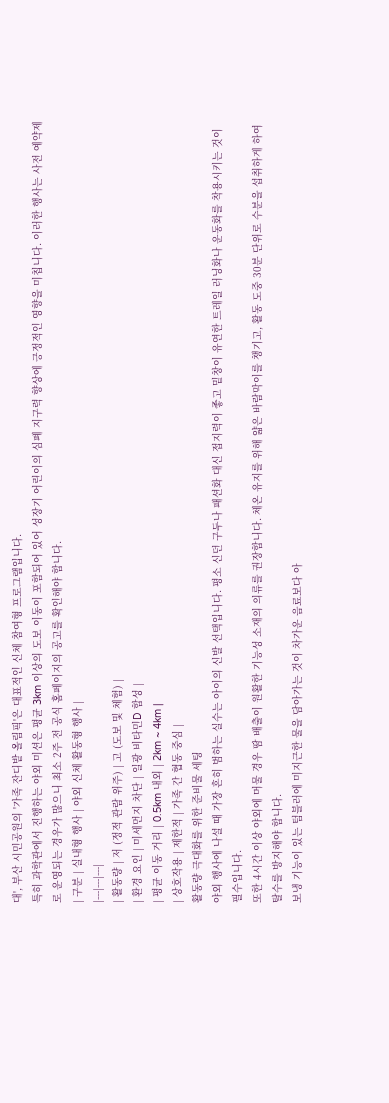대', 부산 시민공원의 '가족 잔디밭 올림픽'은 대표적인 신체 참여형 프로그램입니다.
특히 과학관에서 진행하는 야외 미션은 평균 3km 이상의 도보 이동이 포함되어 있어 성장기 어린이의 심폐 지구력 향상에 긍정적인 영향을 미칩니다. 이러한 행사는 사전 예약제로 운영되는 경우가 많으니 최소 2주 전 공식 홈페이지의 공고를 확인해야 합니다.
| 구분 | 실내형 행사 | 야외 신체 활동형 행사 |
|---|---|---|
| 활동량 | 저 (정적 관람 위주) | 고 (도보 및 체험) |
| 환경 요인 | 미세먼지 차단 | 일광 비타민D 합성 |
| 평균 이동 거리 | 0.5km 내외 | 2km ~ 4km |
| 상호작용 | 제한적 | 가족 간 협동 중심 |
활동량 극대화를 위한 준비물 세팅
야외 행사에 나설 때 가장 흔히 범하는 실수는 아이의 신발 선택입니다. 평소 신던 구두나 패션화 대신 접지력이 좋고 밑창이 유연한 트레일 러닝화나 운동화를 착용시키는 것이 필수입니다.
또한 4시간 이상 야외에 머물 경우 땀 배출이 원활한 기능성 소재의 의류를 권장합니다. 체온 유지를 위해 얇은 바람막이를 챙기고, 활동 도중 30분 단위로 수분을 섭취하게 하여 탈수를 방지해야 합니다.
보냉 기능이 있는 텀블러에 미지근한 물을 담아가는 것이 차가운 음료보다 아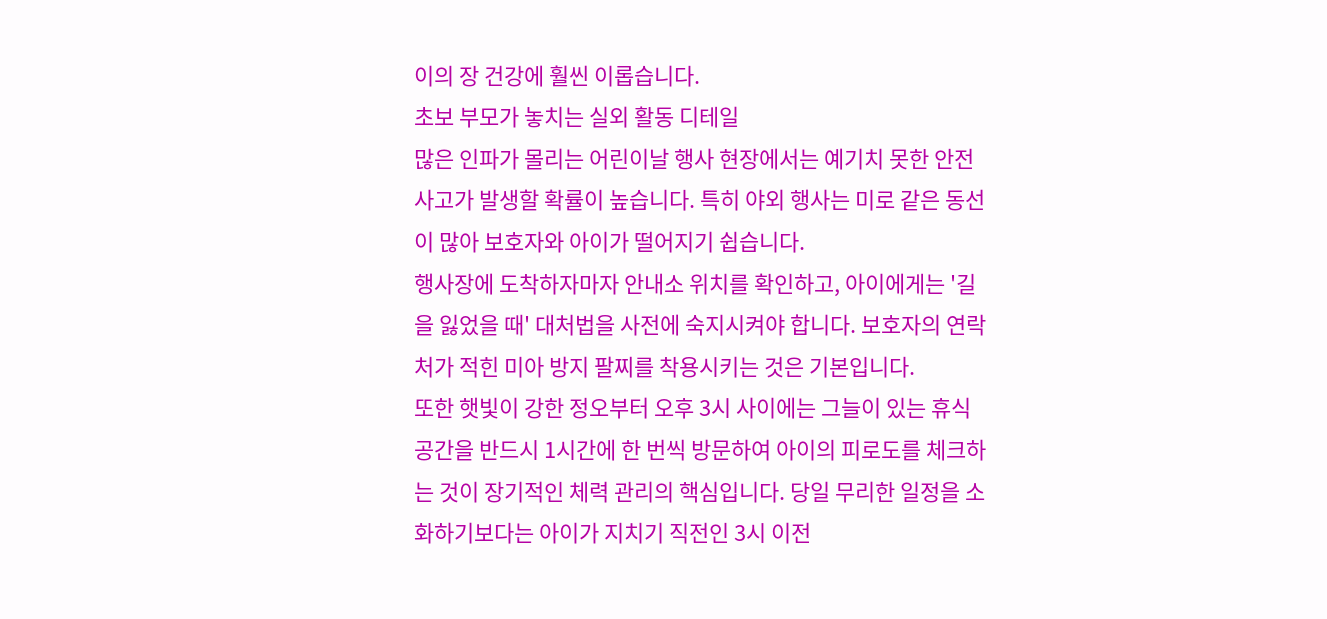이의 장 건강에 훨씬 이롭습니다.
초보 부모가 놓치는 실외 활동 디테일
많은 인파가 몰리는 어린이날 행사 현장에서는 예기치 못한 안전사고가 발생할 확률이 높습니다. 특히 야외 행사는 미로 같은 동선이 많아 보호자와 아이가 떨어지기 쉽습니다.
행사장에 도착하자마자 안내소 위치를 확인하고, 아이에게는 '길을 잃었을 때' 대처법을 사전에 숙지시켜야 합니다. 보호자의 연락처가 적힌 미아 방지 팔찌를 착용시키는 것은 기본입니다.
또한 햇빛이 강한 정오부터 오후 3시 사이에는 그늘이 있는 휴식 공간을 반드시 1시간에 한 번씩 방문하여 아이의 피로도를 체크하는 것이 장기적인 체력 관리의 핵심입니다. 당일 무리한 일정을 소화하기보다는 아이가 지치기 직전인 3시 이전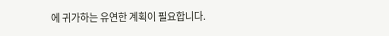에 귀가하는 유연한 계획이 필요합니다.